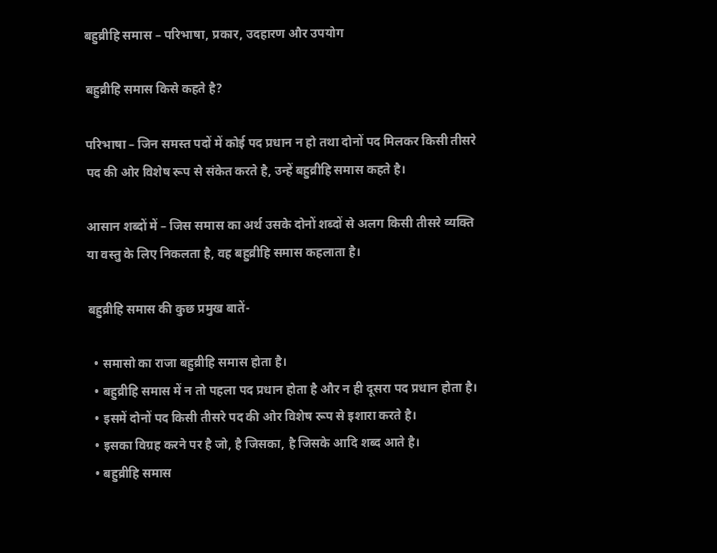बहुव्रीहि समास – परिभाषा, प्रकार, उदहारण और उपयोग

बहुव्रीहि समास किसे कहते है?

परिभाषा – जिन समस्त पदों में कोई पद प्रधान न हो तथा दोनों पद मिलकर किसी तीसरे पद की ओर विशेष रूप से संकेत करते है, उन्हें बहुव्रीहि समास कहते है।

आसान शब्दों में – जिस समास का अर्थ उसके दोनों शब्दों से अलग किसी तीसरे व्यक्ति या वस्तु के लिए निकलता है, वह बहुव्रीहि समास कहलाता है।

बहुव्रीहि समास की कुछ प्रमुख बातें-

  • समासो का राजा बहुव्रीहि समास होता है।
  • बहुव्रीहि समास में न तो पहला पद प्रधान होता है और न ही दूसरा पद प्रधान होता है।
  • इसमें दोनों पद किसी तीसरे पद की ओर विशेष रूप से इशारा करते है।
  • इसका विग्रह करने पर है जो, है जिसका, है जिसके आदि शब्द आते है।
  • बहुव्रीहि समास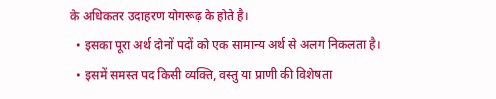के अधिकतर उदाहरण योगरूढ़ के होते है।
  • इसका पूरा अर्थ दोनों पदों को एक सामान्य अर्थ से अलग निकलता है।
  • इसमें समस्त पद किसी व्यक्ति, वस्तु या प्राणी की विशेषता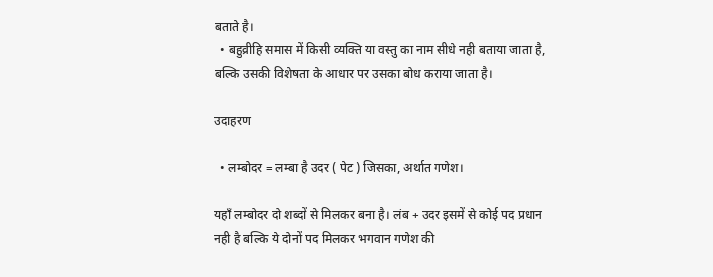बताते है।
  • बहुव्रीहि समास में किसी व्यक्ति या वस्तु का नाम सीधे नही बताया जाता है, बल्कि उसकी विशेषता के आधार पर उसका बोध कराया जाता है।

उदाहरण

  • लम्बोदर = लम्बा है उदर ( पेट ) जिसका, अर्थात गणेश।

यहाँ लम्बोदर दो शब्दों से मिलकर बना है। लंब + उदर इसमें से कोई पद प्रधान नही है बल्कि ये दोनों पद मिलकर भगवान गणेश की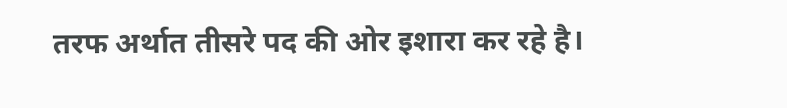तरफ अर्थात तीसरे पद की ओर इशारा कर रहे है।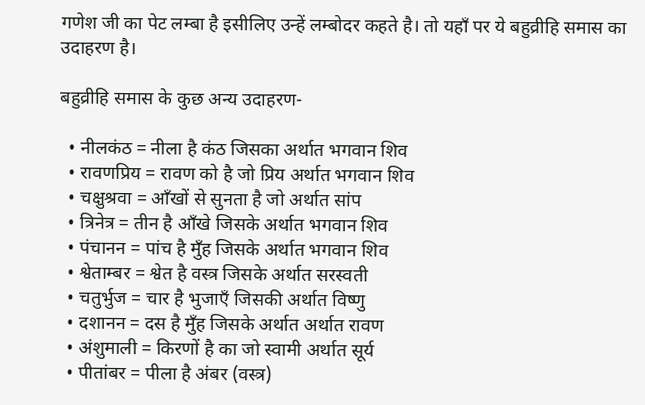गणेश जी का पेट लम्बा है इसीलिए उन्हें लम्बोदर कहते है। तो यहाँ पर ये बहुव्रीहि समास का उदाहरण है।

बहुव्रीहि समास के कुछ अन्य उदाहरण-

  • नीलकंठ = नीला है कंठ जिसका अर्थात भगवान शिव
  • रावणप्रिय = रावण को है जो प्रिय अर्थात भगवान शिव
  • चक्षुश्रवा = आँखों से सुनता है जो अर्थात सांप
  • त्रिनेत्र = तीन है आँखे जिसके अर्थात भगवान शिव
  • पंचानन = पांच है मुँह जिसके अर्थात भगवान शिव
  • श्वेताम्बर = श्वेत है वस्त्र जिसके अर्थात सरस्वती
  • चतुर्भुज = चार है भुजाएँ जिसकी अर्थात विष्णु
  • दशानन = दस है मुँह जिसके अर्थात अर्थात रावण
  • अंशुमाली = किरणों है का जो स्वामी अर्थात सूर्य
  • पीतांबर = पीला है अंबर (वस्त्र)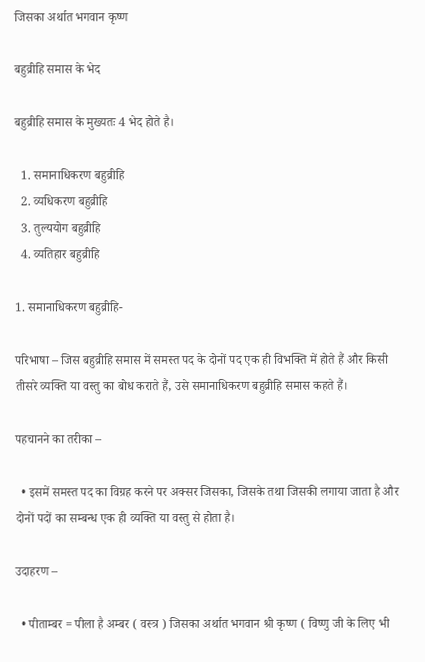जिसका अर्थात भगवान कृष्ण

बहुव्रीहि समास के भेद

बहुव्रीहि समास के मुख्यतः 4 भेद होते है।

  1. समानाधिकरण बहुव्रीहि
  2. व्यधिकरण बहुव्रीहि
  3. तुल्ययोग बहुव्रीहि
  4. व्यतिहार बहुव्रीहि

1. समानाधिकरण बहुव्रीहि-

परिभाषा – जिस बहुव्रीहि समास में समस्त पद के दोनों पद एक ही विभक्ति में होते हैं और किसी तीसरे व्यक्ति या वस्तु का बोध कराते हैं, उसे समानाधिकरण बहुव्रीहि समास कहते हैं।

पहचानने का तरीका –

  • इसमें समस्त पद का विग्रह करने पर अक्सर जिसका, जिसके तथा जिसकी लगाया जाता है और दोनों पदों का सम्बन्ध एक ही व्यक्ति या वस्तु से होता है।

उदाहरण –

  • पीताम्बर = पीला है अम्बर ( वस्त्र ) जिसका अर्थात भगवान श्री कृष्ण ( विष्णु जी के लिए भी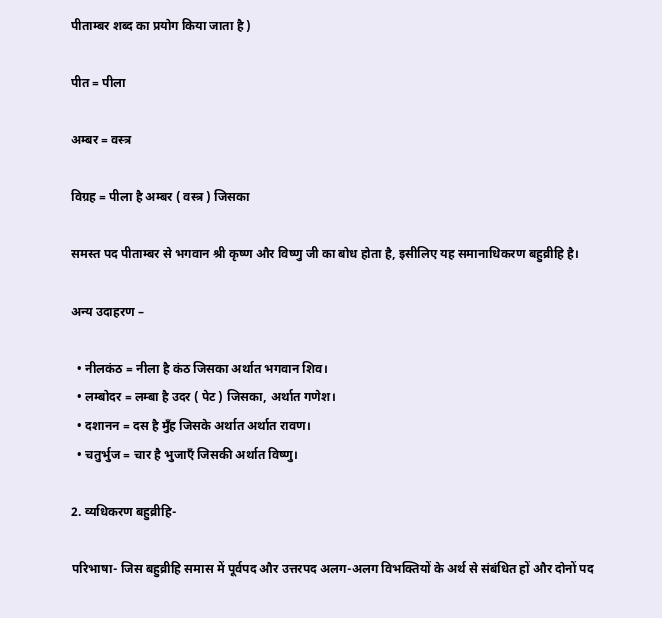पीताम्बर शब्द का प्रयोग किया जाता है )

पीत = पीला

अम्बर = वस्त्र

विग्रह = पीला है अम्बर ( वस्त्र ) जिसका

समस्त पद पीताम्बर से भगवान श्री कृष्ण और विष्णु जी का बोध होता है, इसीलिए यह समानाधिकरण बहुव्रीहि है।

अन्य उदाहरण –

  • नीलकंठ = नीला है कंठ जिसका अर्थात भगवान शिव।
  • लम्बोदर = लम्बा है उदर ( पेट ) जिसका, अर्थात गणेश।
  • दशानन = दस है मुँह जिसके अर्थात अर्थात रावण।
  • चतुर्भुज = चार है भुजाएँ जिसकी अर्थात विष्णु।

2. व्यधिकरण बहुव्रीहि-

परिभाषा- जिस बहुव्रीहि समास में पूर्वपद और उत्तरपद अलग-अलग विभक्तियों के अर्थ से संबंधित हों और दोनों पद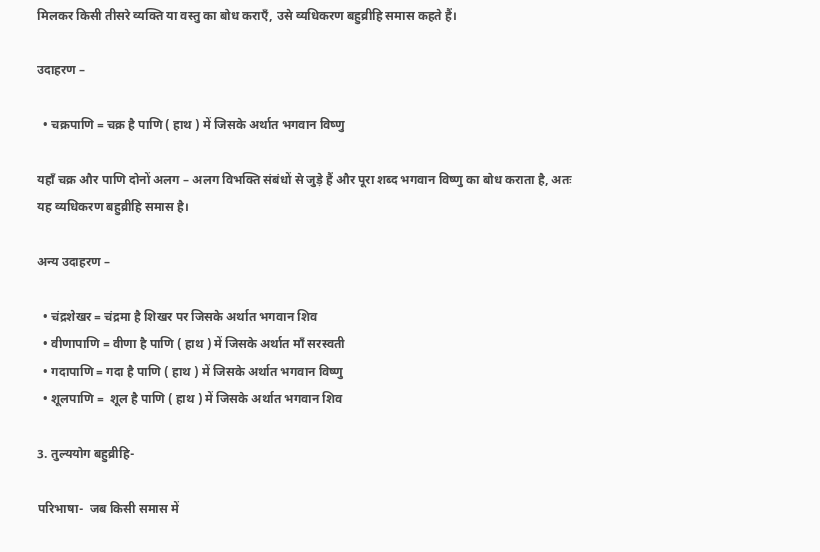मिलकर किसी तीसरे व्यक्ति या वस्तु का बोध कराएँ, उसे व्यधिकरण बहुव्रीहि समास कहते हैं।

उदाहरण –

  • चक्रपाणि = चक्र है पाणि ( हाथ ) में जिसके अर्थात भगवान विष्णु

यहाँ चक्र और पाणि दोनों अलग – अलग विभक्ति संबंधों से जुड़े हैं और पूरा शब्द भगवान विष्णु का बोध कराता है, अतः यह व्यधिकरण बहुव्रीहि समास है।

अन्य उदाहरण –

  • चंद्रशेखर = चंद्रमा है शिखर पर जिसके अर्थात भगवान शिव
  • वीणापाणि = वीणा है पाणि ( हाथ ) में जिसके अर्थात माँ सरस्वती
  • गदापाणि = गदा है पाणि ( हाथ ) में जिसके अर्थात भगवान विष्णु
  • शूलपाणि =  शूल है पाणि ( हाथ ) में जिसके अर्थात भगवान शिव

3. तुल्ययोग बहुव्रीहि-

परिभाषा-  जब किसी समास में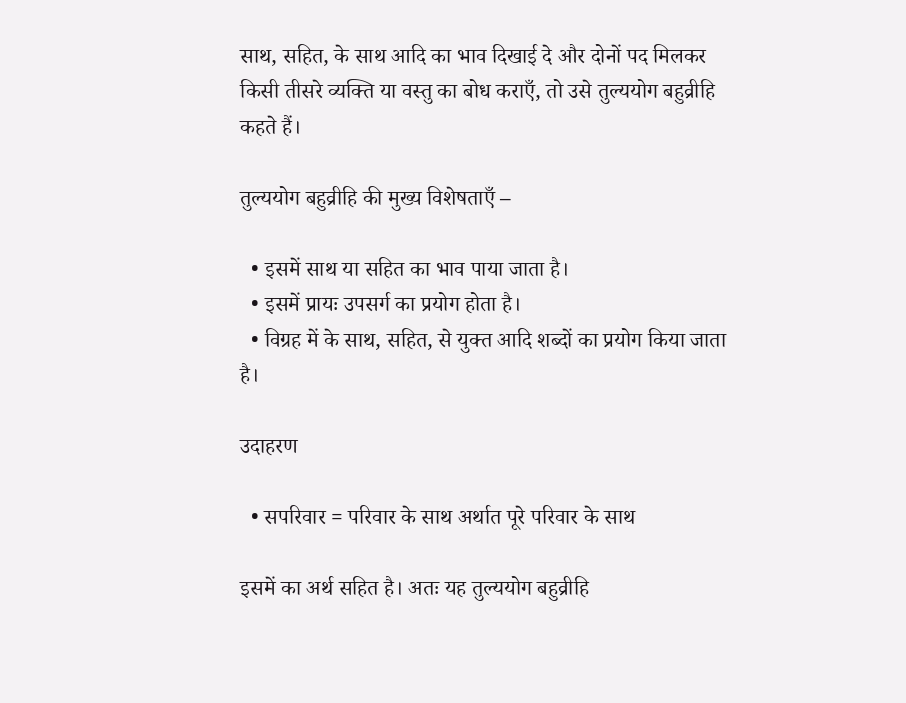साथ, सहित, के साथ आदि का भाव दिखाई दे और दोनों पद मिलकर किसी तीसरे व्यक्ति या वस्तु का बोध कराएँ, तो उसे तुल्ययोग बहुव्रीहि कहते हैं।

तुल्ययोग बहुव्रीहि की मुख्य विशेषताएँ –

  • इसमें साथ या सहित का भाव पाया जाता है।
  • इसमें प्रायः उपसर्ग का प्रयोग होता है।
  • विग्रह में के साथ, सहित, से युक्त आदि शब्दों का प्रयोग किया जाता है।

उदाहरण

  • सपरिवार = परिवार के साथ अर्थात पूरे परिवार के साथ

इसमें का अर्थ सहित है। अतः यह तुल्ययोग बहुव्रीहि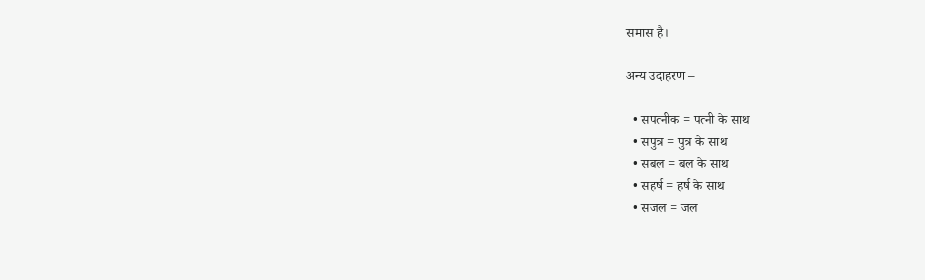समास है।

अन्य उदाहरण –

  • सपत्नीक = पत्नी के साथ
  • सपुत्र = पुत्र के साथ
  • सबल = बल के साथ
  • सहर्ष = हर्ष के साथ
  • सजल = जल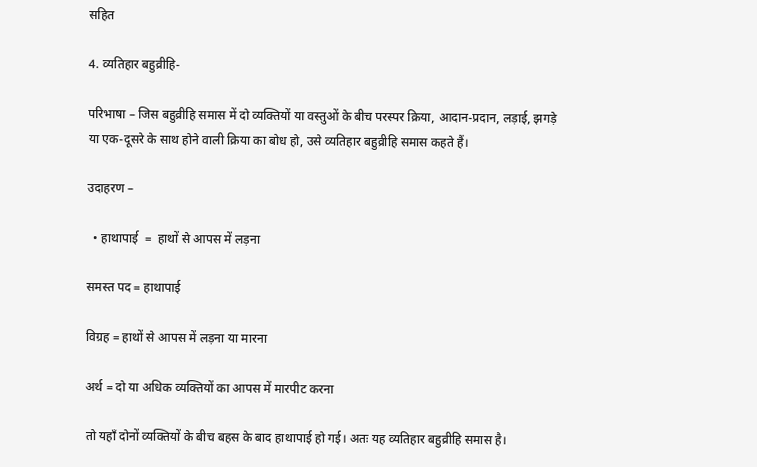सहित

4. व्यतिहार बहुव्रीहि-

परिभाषा – जिस बहुव्रीहि समास में दो व्यक्तियों या वस्तुओं के बीच परस्पर क्रिया, आदान-प्रदान, लड़ाई, झगड़े या एक-दूसरे के साथ होने वाली क्रिया का बोध हो, उसे व्यतिहार बहुव्रीहि समास कहते हैं।

उदाहरण –

  • हाथापाई  =  हाथों से आपस में लड़ना

समस्त पद = हाथापाई

विग्रह = हाथों से आपस में लड़ना या मारना

अर्थ = दो या अधिक व्यक्तियों का आपस में मारपीट करना

तो यहाँ दोनों व्यक्तियों के बीच बहस के बाद हाथापाई हो गई। अतः यह व्यतिहार बहुव्रीहि समास है।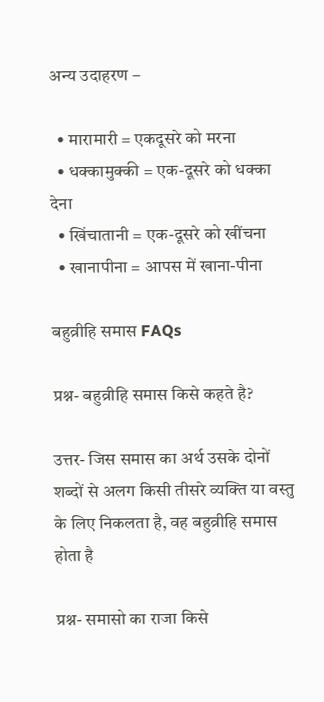अन्य उदाहरण –

  • मारामारी = एकदूसरे को मरना
  • धक्कामुक्की = एक-दूसरे को धक्का देना
  • खिंचातानी = एक-दूसरे को खींचना
  • खानापीना = आपस में खाना-पीना

बहुव्रीहि समास FAQs

प्रश्न- बहुव्रीहि समास किसे कहते है?

उत्तर- जिस समास का अर्थ उसके दोनों शब्दों से अलग किसी तीसरे व्यक्ति या वस्तु के लिए निकलता है, वह बहुव्रीहि समास होता है

प्रश्न- समासो का राजा किसे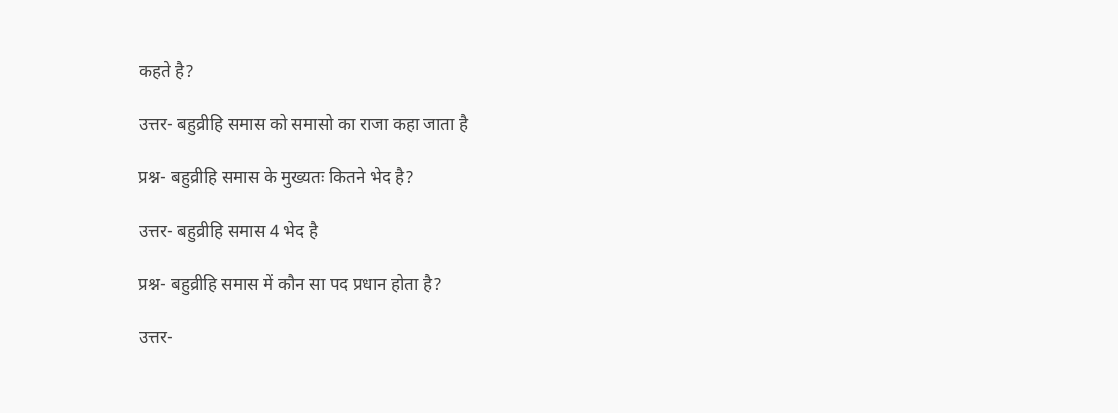कहते है?

उत्तर- बहुव्रीहि समास को समासो का राजा कहा जाता है

प्रश्न- बहुव्रीहि समास के मुख्यतः कितने भेद है?

उत्तर- बहुव्रीहि समास 4 भेद है

प्रश्न- बहुव्रीहि समास में कौन सा पद प्रधान होता है?

उत्तर-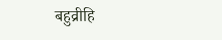बहुव्रीहि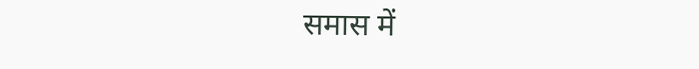समास में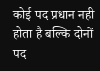कोई पद प्रधान नही होता है बल्कि दोनों पद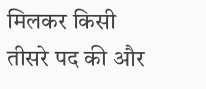मिलकर किसी तीसरे पद की और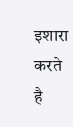इशारा करते है